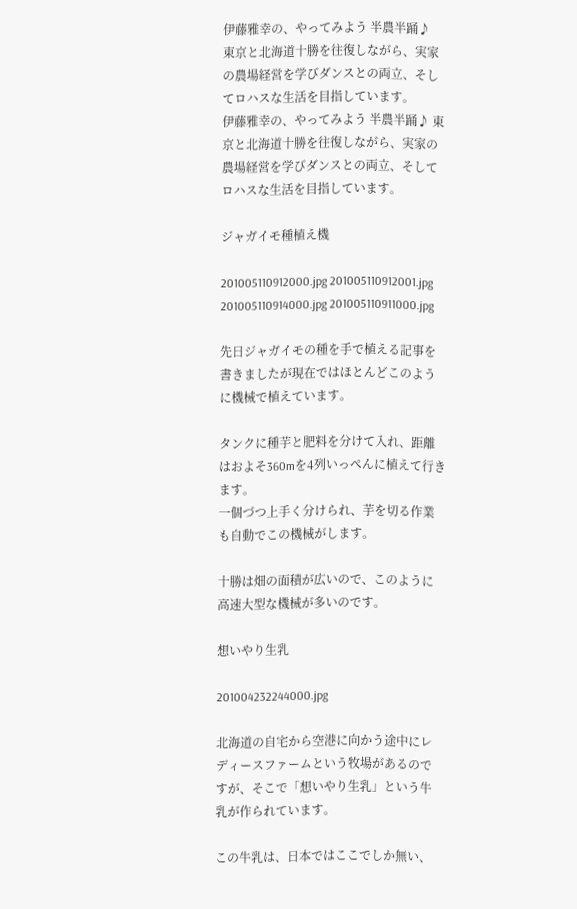伊藤雅幸の、やってみよう 半農半踊♪
東京と北海道十勝を往復しながら、実家の農場経営を学びダンスとの両立、そしてロハスな生活を目指しています。
伊藤雅幸の、やってみよう 半農半踊♪ 東京と北海道十勝を往復しながら、実家の農場経営を学びダンスとの両立、そしてロハスな生活を目指しています。

ジャガイモ種植え機

201005110912000.jpg 201005110912001.jpg 201005110914000.jpg 201005110911000.jpg

先日ジャガイモの種を手で植える記事を書きましたが現在ではほとんどこのように機械で植えています。

タンクに種芋と肥料を分けて入れ、距離はおよそ360mを4列いっぺんに植えて行きます。
一個づつ上手く分けられ、芋を切る作業も自動でこの機械がします。

十勝は畑の面積が広いので、このように高速大型な機械が多いのです。

想いやり生乳

201004232244000.jpg

北海道の自宅から空港に向かう途中にレディースファームという牧場があるのですが、そこで「想いやり生乳」という牛乳が作られています。

この牛乳は、日本ではここでしか無い、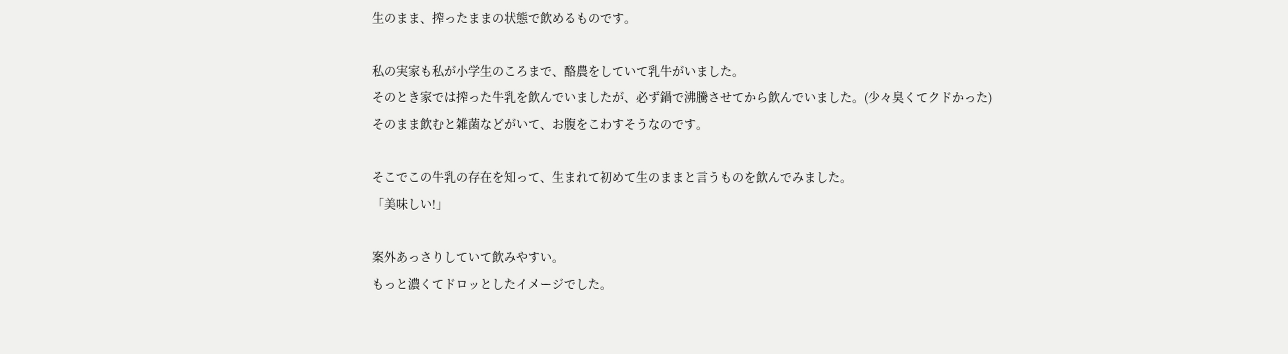生のまま、搾ったままの状態で飲めるものです。

私の実家も私が小学生のころまで、酪農をしていて乳牛がいました。
そのとき家では搾った牛乳を飲んでいましたが、必ず鍋で沸騰させてから飲んでいました。(少々臭くてクドかった)
そのまま飲むと雑菌などがいて、お腹をこわすそうなのです。

そこでこの牛乳の存在を知って、生まれて初めて生のままと言うものを飲んでみました。
「美味しい!」

案外あっさりしていて飲みやすい。
もっと濃くてドロッとしたイメージでした。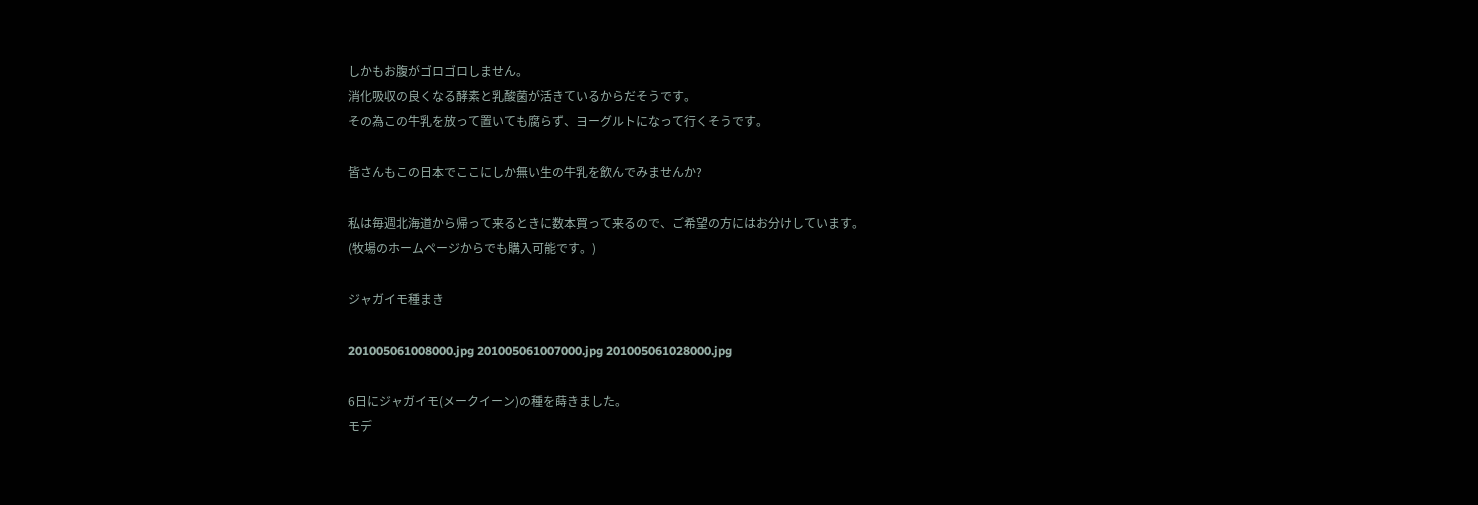しかもお腹がゴロゴロしません。
消化吸収の良くなる酵素と乳酸菌が活きているからだそうです。
その為この牛乳を放って置いても腐らず、ヨーグルトになって行くそうです。

皆さんもこの日本でここにしか無い生の牛乳を飲んでみませんか?

私は毎週北海道から帰って来るときに数本買って来るので、ご希望の方にはお分けしています。
(牧場のホームページからでも購入可能です。)

ジャガイモ種まき

201005061008000.jpg 201005061007000.jpg 201005061028000.jpg

6日にジャガイモ(メークイーン)の種を蒔きました。
モデ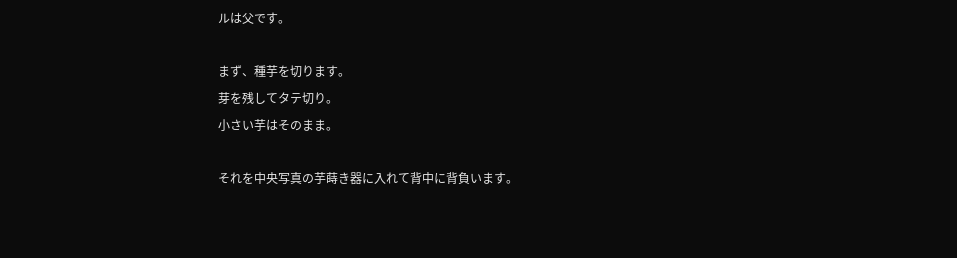ルは父です。

まず、種芋を切ります。
芽を残してタテ切り。
小さい芋はそのまま。

それを中央写真の芋蒔き器に入れて背中に背負います。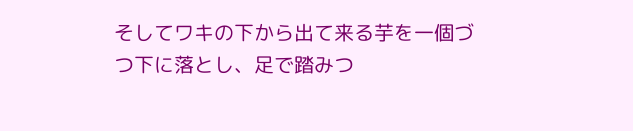そしてワキの下から出て来る芋を一個づつ下に落とし、足で踏みつ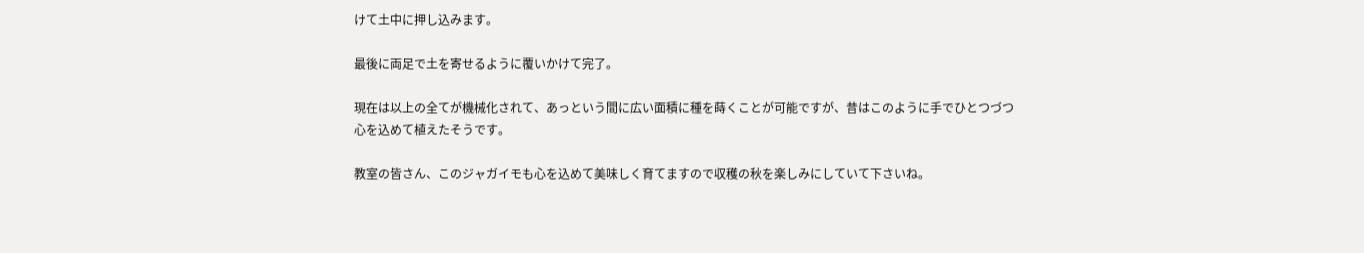けて土中に押し込みます。

最後に両足で土を寄せるように覆いかけて完了。

現在は以上の全てが機械化されて、あっという間に広い面積に種を蒔くことが可能ですが、昔はこのように手でひとつづつ心を込めて植えたそうです。

教室の皆さん、このジャガイモも心を込めて美味しく育てますので収穫の秋を楽しみにしていて下さいね。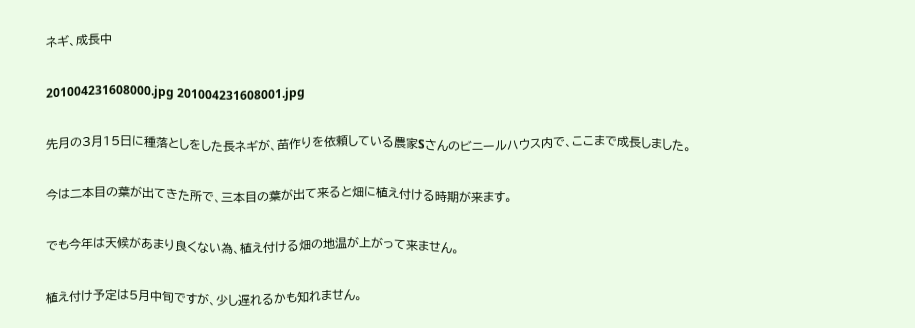ネギ、成長中

201004231608000.jpg 201004231608001.jpg

先月の3月15日に種落としをした長ネギが、苗作りを依頼している農家Sさんのビニールハウス内で、ここまで成長しました。

今は二本目の葉が出てきた所で、三本目の葉が出て来ると畑に植え付ける時期が来ます。

でも今年は天候があまり良くない為、植え付ける畑の地温が上がって来ません。

植え付け予定は5月中旬ですが、少し遅れるかも知れません。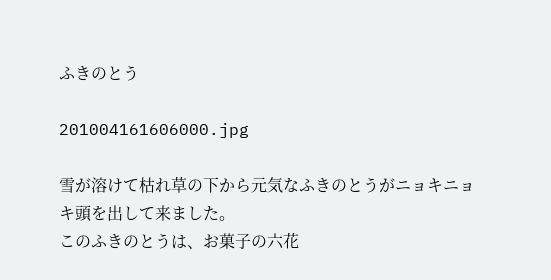ふきのとう

201004161606000.jpg

雪が溶けて枯れ草の下から元気なふきのとうがニョキニョキ頭を出して来ました。
このふきのとうは、お菓子の六花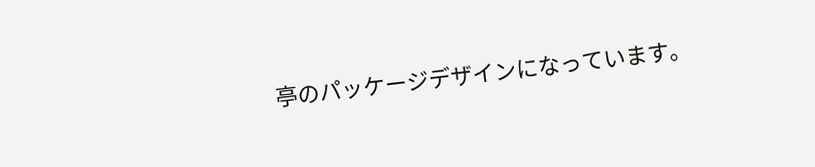亭のパッケージデザインになっています。